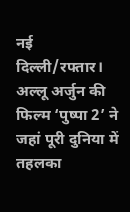नई दिल्ली/रफ्तार। अल्लू अर्जुन की फिल्म ‘पुष्पा 2’ ने जहां पूरी दुनिया में तहलका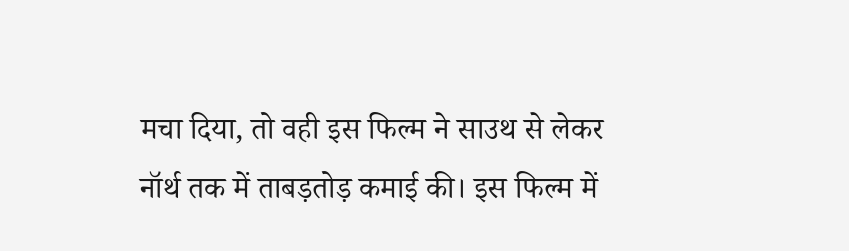मचा दिया, तो वही इस फिल्म ने साउथ से लेकर नॉर्थ तक में ताबड़तोड़ कमाई की। इस फिल्म में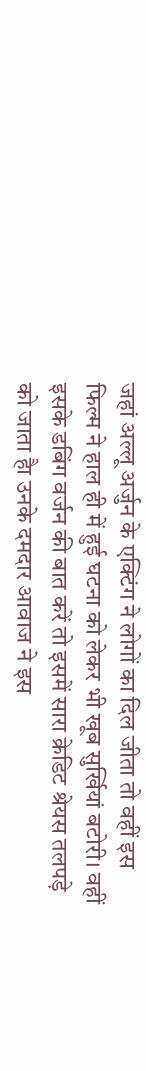जहां अल्लू अर्जुन के एक्टिंग ने लोगों का दिल जीता तो वहीं इस फिल्म ने हाल ही में हुई घटना को लेकर भी खूब सुर्खियां बटोरी। वहीं इसके डबिंग वर्जन की बात करें तो इसमें सारा क्रेडिट श्रेयस तलपड़े को जाता हैा उनके दमदार आवाज ने इस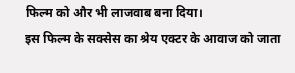फिल्म को और भी लाजवाब बना दिया।
इस फिल्म के सक्सेस का श्रेय एक्टर के आवाज को जाता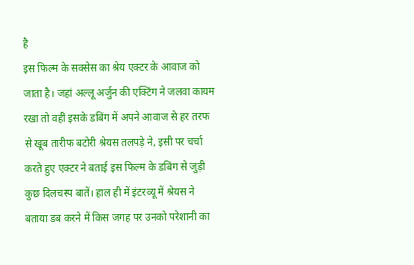है
इस फिल्म के सक्सेस का श्रेय एक्टर के आवाज को जाता है। जहां अल्लू अर्जुन की एक्टिंग ने जलवा कायम रखा तो वहीं इसके डबिंग में अपने आवाज से हर तरफ से खूब तारीफ बटोरी श्रेयस तलपड़े ने, इसी पर चर्चा करते हुए एक्टर ने बताई इस फिल्म के डबिंग से जुड़ी कुछ दिलचस्प बातें। हाल ही में इंटरव्यू में श्रेयस ने बताया डब करने में किस जगह पर उनको परेशानी का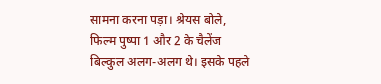सामना करना पड़ा। श्रेयस बोले, फिल्म पुष्पा 1 और 2 के चैलेंज बिल्कुल अलग-अलग थे। इसके पहले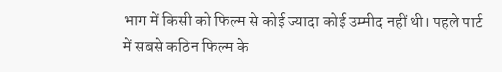भाग में किसी को फिल्म से कोई ज्यादा कोई उम्मीद नहीं थी। पहले पार्ट में सबसे कठिन फिल्म के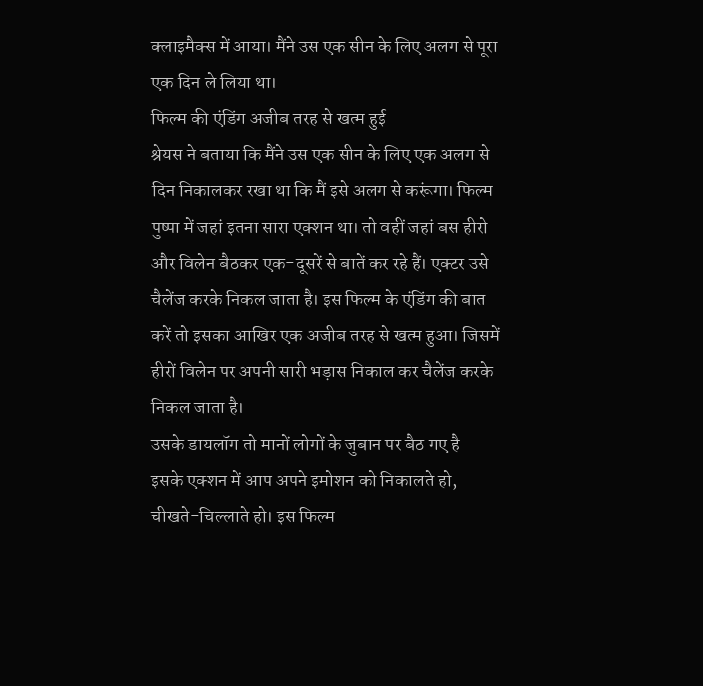क्लाइमैक्स में आया। मैंने उस एक सीन के लिए अलग से पूरा एक दिन ले लिया था।
फिल्म की एंडिंग अजीब तरह से खत्म हुई
श्रेयस ने बताया कि मैंने उस एक सीन के लिए एक अलग से दिन निकालकर रखा था कि मैं इसे अलग से करूंगा। फिल्म पुष्पा में जहां इतना सारा एक्शन था। तो वहीं जहां बस हीरो और विलेन बैठकर एक-दूसरें से बातें कर रहे हैं। एक्टर उसे चैलेंज करके निकल जाता है। इस फिल्म के एंडिंग की बात करें तो इसका आखिर एक अजीब तरह से खत्म हुआ। जिसमें हीरों विलेन पर अपनी सारी भड़ास निकाल कर चैलेंज करके निकल जाता है।
उसके डायलॉग तो मानों लोगों के जुबान पर बैठ गए है
इसके एक्शन में आप अपने इमोशन को निकालते हो, चीखते-चिल्लाते हो। इस फिल्म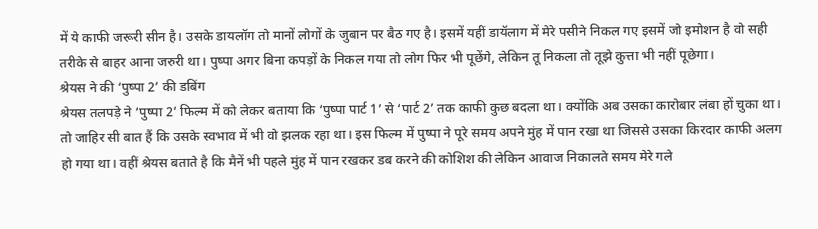में ये काफी जरूरी सीन है। उसके डायलॉग तो मानों लोगों के जुबान पर बैठ गए है। इसमें यहीं डायॅलाग में मेरे पसीने निकल गए इसमें जो इमोशन है वो सही तरीके से बाहर आना जरुरी था। पुष्पा अगर बिना कपड़ों के निकल गया तो लोग फिर भी पूछेंगे, लेकिन तू निकला तो तूझे कुत्ता भी नहीं पूछेगा।
श्रेयस ने की ‘पुष्पा 2’ की डबिंग
श्रेयस तलपड़े ने ‘पुष्पा 2’ फिल्म में को लेकर बताया कि ‘पुष्पा पार्ट 1’ से ‘पार्ट 2’ तक काफी कुछ बदला था। क्योंकि अब उसका कारोबार लंबा हों चुका था। तो जाहिर सी बात हैं कि उसके स्वभाव में भी वो झलक रहा था। इस फिल्म में पुष्पा ने पूरे समय अपने मुंह में पान रखा था जिससे उसका किरदार काफी अलग हो गया था। वहीं श्रेयस बताते है कि मैनें भी पहले मुंह में पान रखकर डब करने की कोशिश की लेकिन आवाज निकालते समय मेरे गले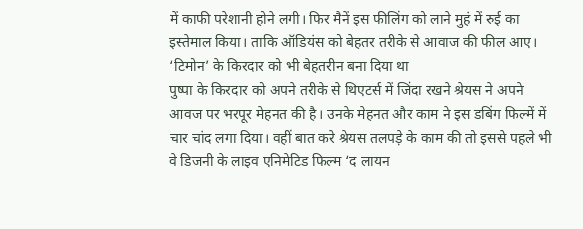में काफी परेशानी होने लगी। फिर मैनें इस फीलिंग को लाने मुहं में रुई का इस्तेमाल किया। ताकि ऑडियंस को बेहतर तरीके से आवाज की फील आए।
‘टिमोन’ के किरदार को भी बेहतरीन बना दिया था
पुष्पा के किरदार को अपने तरीके से थिएटर्स में जिंदा रखने श्रेयस ने अपने आवज पर भरपूर मेहनत की है। उनके मेहनत और काम ने इस डबिंग फिल्में में चार चांद लगा दिया। वहीं बात करे श्रेयस तलपड़े के काम की तो इससे पहले भी वे डिजनी के लाइव एनिमेटिड फिल्म ‘द लायन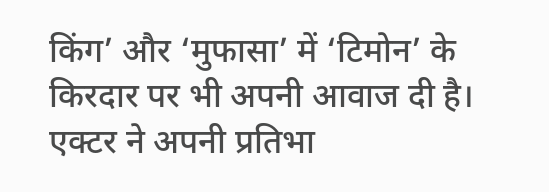किंग’ और ‘मुफासा’ में ‘टिमोन’ के किरदार पर भी अपनी आवाज दी है। एक्टर ने अपनी प्रतिभा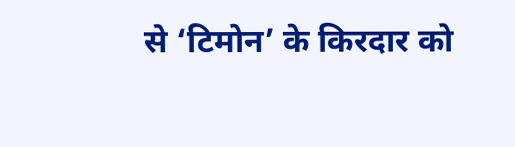से ‘टिमोन’ के किरदार को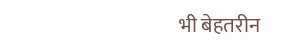भी बेहतरीन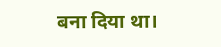बना दिया था।